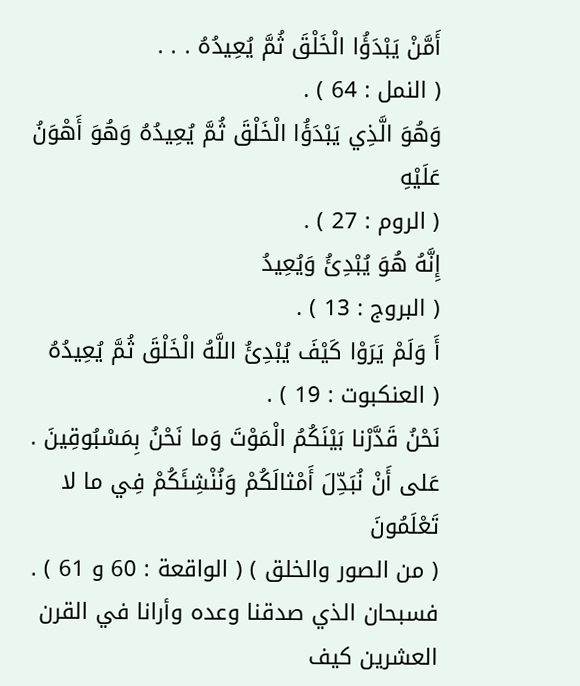أَمَّنْ يَبْدَؤُا الْخَلْقَ ثُمَّ يُعِيدُهُ . . .
( النمل : 64 ) .
وَهُوَ الَّذِي يَبْدَؤُا الْخَلْقَ ثُمَّ يُعِيدُهُ وَهُوَ أَهْوَنُ عَلَيْهِ
( الروم : 27 ) .
إِنَّهُ هُوَ يُبْدِئُ وَيُعِيدُ
( البروج : 13 ) .
أَ وَلَمْ يَرَوْا كَيْفَ يُبْدِئُ اللَّهُ الْخَلْقَ ثُمَّ يُعِيدُهُ
( العنكبوت : 19 ) .
نَحْنُ قَدَّرْنا بَيْنَكُمُ الْمَوْتَ وَما نَحْنُ بِمَسْبُوقِينَ . عَلى أَنْ نُبَدِّلَ أَمْثالَكُمْ وَنُنْشِئَكُمْ فِي ما لا تَعْلَمُونَ
( من الصور والخلق ) ( الواقعة : 60 و 61 ) .
فسبحان الذي صدقنا وعده وأرانا في القرن العشرين كيف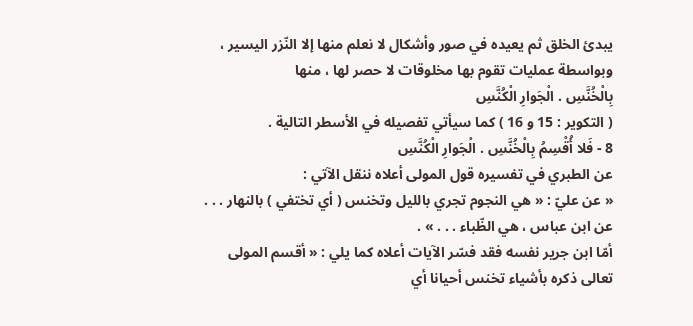يبدئ الخلق ثم يعيده في صور وأشكال لا نعلم منها إلا النّزر اليسير ، وبواسطة عمليات تقوم بها مخلوقات لا حصر لها ، منها
بِالْخُنَّسِ . الْجَوارِ الْكُنَّسِ
( التكوير : 15 و 16 ) كما سيأتي تفصيله في الأسطر التالية .
8 - فَلا أُقْسِمُ بِالْخُنَّسِ . الْجَوارِ الْكُنَّسِ
عن الطبري في تفسيره قول المولى أعلاه ننقل الآتي :
« عن عليّ : « هي النجوم تجري بالليل وتخنس ( أي تختفي ) بالنهار . . .
عن ابن عباس ، هي الظّباء . . . » .
أمّا ابن جرير نفسه فقد فسّر الآيات أعلاه كما يلي : « أقسم المولى تعالى ذكره بأشياء تخنس أحيانا أي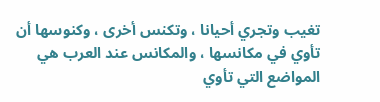تغيب وتجري أحيانا ، وتكنس أخرى ، وكنوسها أن تأوي في مكانسها ، والمكانس عند العرب هي المواضع التي تأوي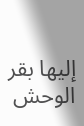إليها بقر الوحش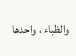والظباء ، واحدها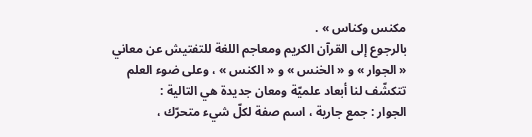مكنس وكناس » .
بالرجوع إلى القرآن الكريم ومعاجم اللغة للتفتيش عن معاني « الجوار » و « الخنس » و « الكنس » ، وعلى ضوء العلم تتكشّف لنا أبعاد علميّة ومعان جديدة هي التالية :
الجوار : جمع جارية ، اسم صفة لكلّ شيء متحرّك ،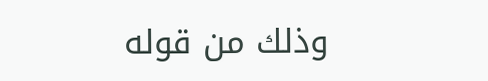وذلك من قوله